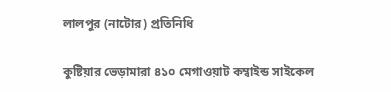লালপুর (নাটোর) প্রতিনিধি

কুষ্টিয়ার ভেড়ামারা ৪১০ মেগাওয়াট কম্বাইন্ড সাইকেল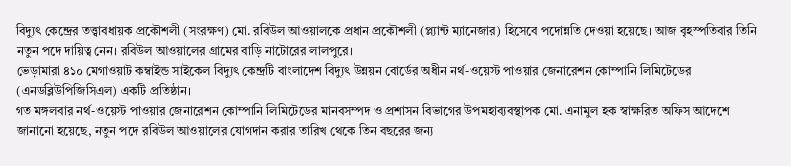বিদ্যুৎ কেন্দ্রের তত্ত্বাবধায়ক প্রকৌশলী (সংরক্ষণ) মো. রবিউল আওয়ালকে প্রধান প্রকৌশলী (প্ল্যান্ট ম্যানেজার) হিসেবে পদোন্নতি দেওয়া হয়েছে। আজ বৃহস্পতিবার তিনি নতুন পদে দায়িত্ব নেন। রবিউল আওয়ালের গ্রামের বাড়ি নাটোরের লালপুরে।
ভেড়ামারা ৪১০ মেগাওয়াট কম্বাইন্ড সাইকেল বিদ্যুৎ কেন্দ্রটি বাংলাদেশ বিদ্যুৎ উন্নয়ন বোর্ডের অধীন নর্থ-ওয়েস্ট পাওয়ার জেনারেশন কোম্পানি লিমিটেডের (এনডব্লিউপিজিসিএল) একটি প্রতিষ্ঠান।
গত মঙ্গলবার নর্থ-ওয়েস্ট পাওয়ার জেনারেশন কোম্পানি লিমিটেডের মানবসম্পদ ও প্রশাসন বিভাগের উপমহাব্যবস্থাপক মো. এনামুল হক স্বাক্ষরিত অফিস আদেশে জানানো হয়েছে, নতুন পদে রবিউল আওয়ালের যোগদান করার তারিখ থেকে তিন বছরের জন্য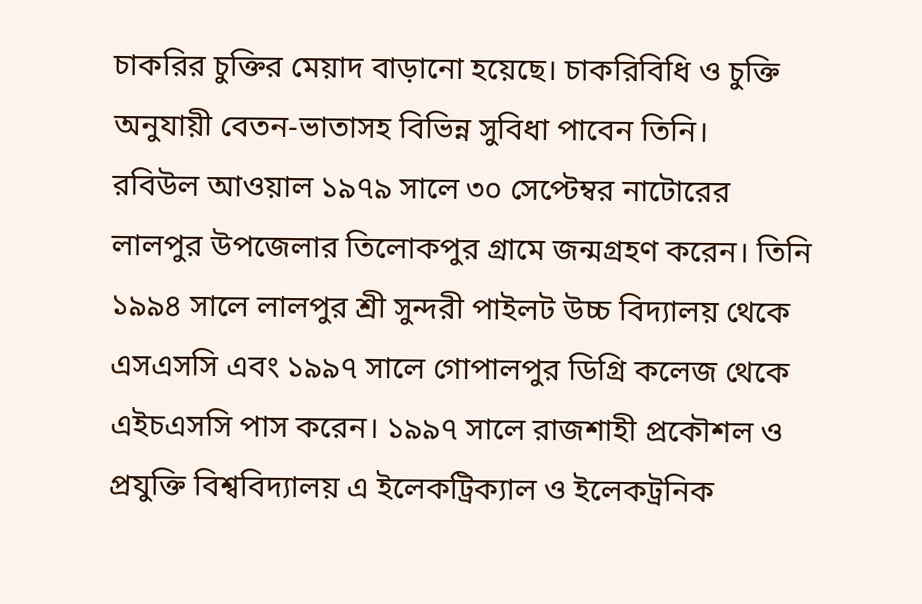চাকরির চুক্তির মেয়াদ বাড়ানো হয়েছে। চাকরিবিধি ও চুক্তি অনুযায়ী বেতন-ভাতাসহ বিভিন্ন সুবিধা পাবেন তিনি।
রবিউল আওয়াল ১৯৭৯ সালে ৩০ সেপ্টেম্বর নাটোরের লালপুর উপজেলার তিলোকপুর গ্রামে জন্মগ্রহণ করেন। তিনি ১৯৯৪ সালে লালপুর শ্রী সুন্দরী পাইলট উচ্চ বিদ্যালয় থেকে এসএসসি এবং ১৯৯৭ সালে গোপালপুর ডিগ্রি কলেজ থেকে এইচএসসি পাস করেন। ১৯৯৭ সালে রাজশাহী প্রকৌশল ও প্রযুক্তি বিশ্ববিদ্যালয় এ ইলেকট্রিক্যাল ও ইলেকট্রনিক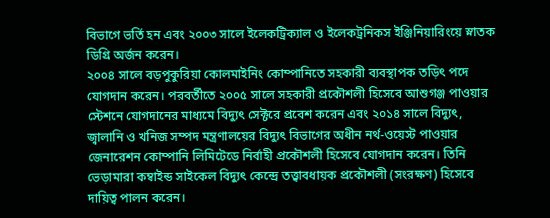বিভাগে ভর্তি হন এবং ২০০৩ সালে ইলেকট্রিক্যাল ও ইলেকট্রনিকস ইঞ্জিনিয়ারিংয়ে স্নাতক ডিগ্রি অর্জন করেন।
২০০৪ সালে বড়পুকুরিয়া কোলমাইনিং কোম্পানিতে সহকারী ব্যবস্থাপক তড়িৎ পদে যোগদান করেন। পরবর্তীতে ২০০৫ সালে সহকারী প্রকৌশলী হিসেবে আশুগঞ্জ পাওয়ার স্টেশনে যোগদানের মাধ্যমে বিদ্যুৎ সেক্টরে প্রবেশ করেন এবং ২০১৪ সালে বিদ্যুৎ, জ্বালানি ও খনিজ সম্পদ মন্ত্রণালয়ের বিদ্যুৎ বিভাগের অধীন নর্থ-ওয়েস্ট পাওয়ার জেনারেশন কোম্পানি লিমিটেডে নির্বাহী প্রকৌশলী হিসেবে যোগদান করেন। তিনি ভেড়ামারা কম্বাইন্ড সাইকেল বিদ্যুৎ কেন্দ্রে তত্ত্বাবধায়ক প্রকৌশলী (সংরক্ষণ) হিসেবে দায়িত্ব পালন করেন।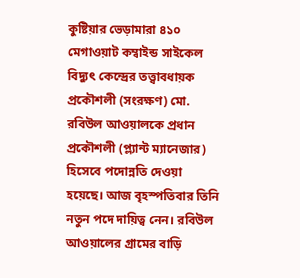কুষ্টিয়ার ভেড়ামারা ৪১০ মেগাওয়াট কম্বাইন্ড সাইকেল বিদ্যুৎ কেন্দ্রের তত্ত্বাবধায়ক প্রকৌশলী (সংরক্ষণ) মো. রবিউল আওয়ালকে প্রধান প্রকৌশলী (প্ল্যান্ট ম্যানেজার) হিসেবে পদোন্নতি দেওয়া হয়েছে। আজ বৃহস্পতিবার তিনি নতুন পদে দায়িত্ব নেন। রবিউল আওয়ালের গ্রামের বাড়ি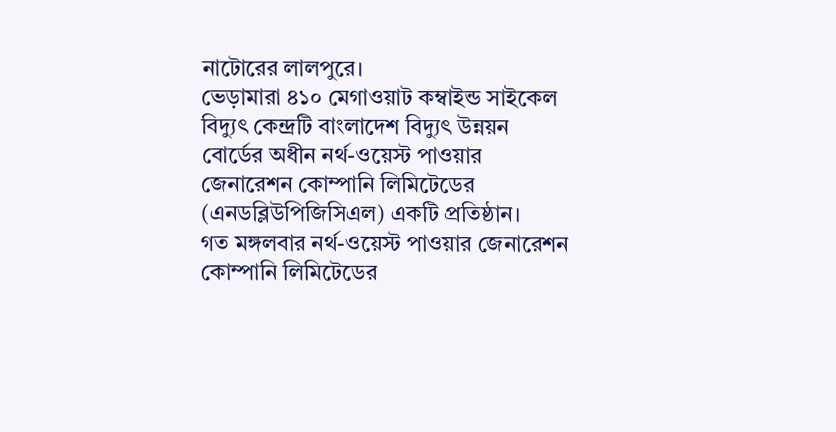নাটোরের লালপুরে।
ভেড়ামারা ৪১০ মেগাওয়াট কম্বাইন্ড সাইকেল বিদ্যুৎ কেন্দ্রটি বাংলাদেশ বিদ্যুৎ উন্নয়ন বোর্ডের অধীন নর্থ-ওয়েস্ট পাওয়ার জেনারেশন কোম্পানি লিমিটেডের (এনডব্লিউপিজিসিএল) একটি প্রতিষ্ঠান।
গত মঙ্গলবার নর্থ-ওয়েস্ট পাওয়ার জেনারেশন কোম্পানি লিমিটেডের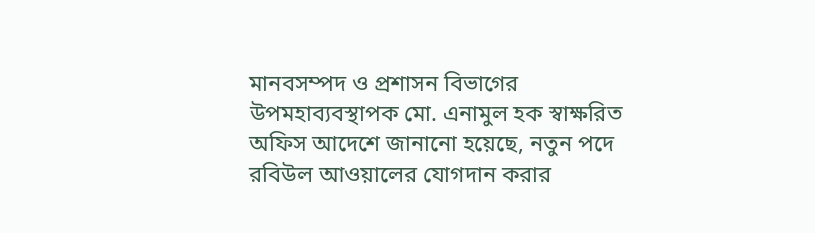মানবসম্পদ ও প্রশাসন বিভাগের উপমহাব্যবস্থাপক মো. এনামুল হক স্বাক্ষরিত অফিস আদেশে জানানো হয়েছে, নতুন পদে রবিউল আওয়ালের যোগদান করার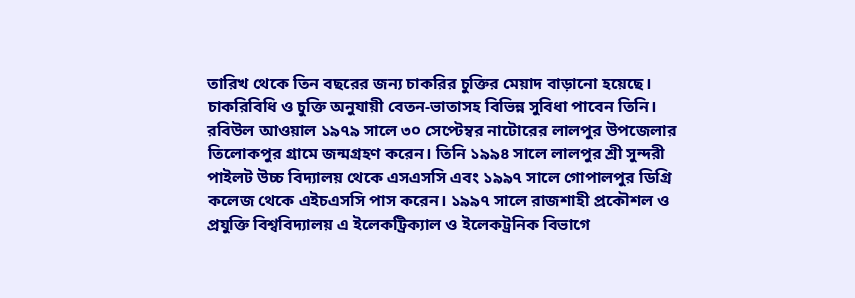তারিখ থেকে তিন বছরের জন্য চাকরির চুক্তির মেয়াদ বাড়ানো হয়েছে। চাকরিবিধি ও চুক্তি অনুযায়ী বেতন-ভাতাসহ বিভিন্ন সুবিধা পাবেন তিনি।
রবিউল আওয়াল ১৯৭৯ সালে ৩০ সেপ্টেম্বর নাটোরের লালপুর উপজেলার তিলোকপুর গ্রামে জন্মগ্রহণ করেন। তিনি ১৯৯৪ সালে লালপুর শ্রী সুন্দরী পাইলট উচ্চ বিদ্যালয় থেকে এসএসসি এবং ১৯৯৭ সালে গোপালপুর ডিগ্রি কলেজ থেকে এইচএসসি পাস করেন। ১৯৯৭ সালে রাজশাহী প্রকৌশল ও প্রযুক্তি বিশ্ববিদ্যালয় এ ইলেকট্রিক্যাল ও ইলেকট্রনিক বিভাগে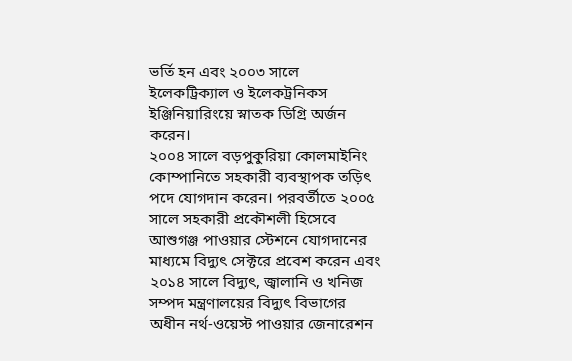ভর্তি হন এবং ২০০৩ সালে ইলেকট্রিক্যাল ও ইলেকট্রনিকস ইঞ্জিনিয়ারিংয়ে স্নাতক ডিগ্রি অর্জন করেন।
২০০৪ সালে বড়পুকুরিয়া কোলমাইনিং কোম্পানিতে সহকারী ব্যবস্থাপক তড়িৎ পদে যোগদান করেন। পরবর্তীতে ২০০৫ সালে সহকারী প্রকৌশলী হিসেবে আশুগঞ্জ পাওয়ার স্টেশনে যোগদানের মাধ্যমে বিদ্যুৎ সেক্টরে প্রবেশ করেন এবং ২০১৪ সালে বিদ্যুৎ, জ্বালানি ও খনিজ সম্পদ মন্ত্রণালয়ের বিদ্যুৎ বিভাগের অধীন নর্থ-ওয়েস্ট পাওয়ার জেনারেশন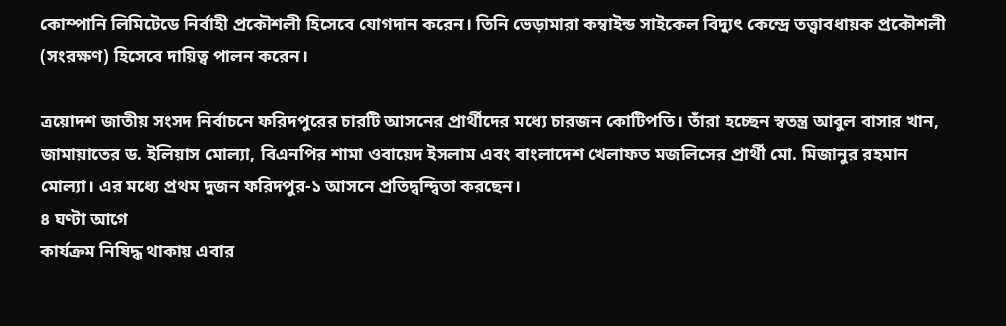কোম্পানি লিমিটেডে নির্বাহী প্রকৌশলী হিসেবে যোগদান করেন। তিনি ভেড়ামারা কম্বাইন্ড সাইকেল বিদ্যুৎ কেন্দ্রে তত্ত্বাবধায়ক প্রকৌশলী (সংরক্ষণ) হিসেবে দায়িত্ব পালন করেন।

ত্রয়োদশ জাতীয় সংসদ নির্বাচনে ফরিদপুরের চারটি আসনের প্রার্থীদের মধ্যে চারজন কোটিপতি। তাঁরা হচ্ছেন স্বতন্ত্র আবুল বাসার খান, জামায়াতের ড. ইলিয়াস মোল্যা, বিএনপির শামা ওবায়েদ ইসলাম এবং বাংলাদেশ খেলাফত মজলিসের প্রার্থী মো. মিজানুর রহমান মোল্যা। এর মধ্যে প্রথম দুজন ফরিদপুর-১ আসনে প্রতিদ্বন্দ্বিতা করছেন।
৪ ঘণ্টা আগে
কার্যক্রম নিষিদ্ধ থাকায় এবার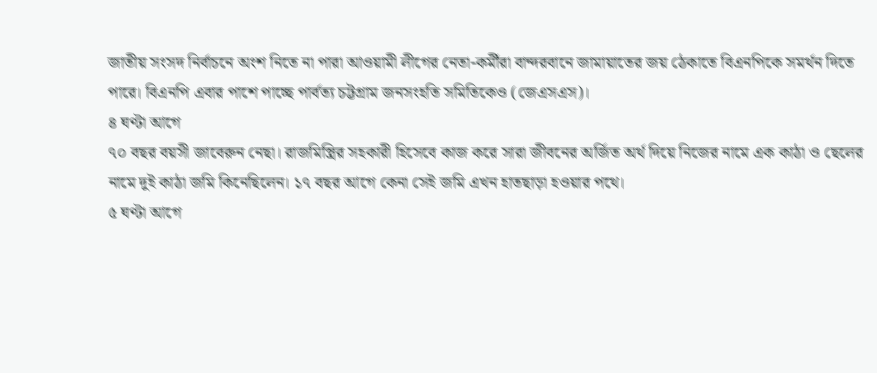জাতীয় সংসদ নির্বাচনে অংশ নিতে না পারা আওয়ামী লীগের নেতা-কর্মীরা বান্দরবানে জামায়াতের জয় ঠেকাতে বিএনপিকে সমর্থন দিতে পারে। বিএনপি এবার পাশে পাচ্ছে পার্বত্য চট্টগ্রাম জনসংহতি সমিতিকেও (জেএসএস)।
৪ ঘণ্টা আগে
৭০ বছর বয়সী জাবেরুন নেছা। রাজমিস্ত্রির সহকারী হিসেবে কাজ করে সারা জীবনের অর্জিত অর্থ দিয়ে নিজের নামে এক কাঠা ও ছেলের নামে দুই কাঠা জমি কিনেছিলেন। ১৭ বছর আগে কেনা সেই জমি এখন হাতছাড়া হওয়ার পথে।
৫ ঘণ্টা আগে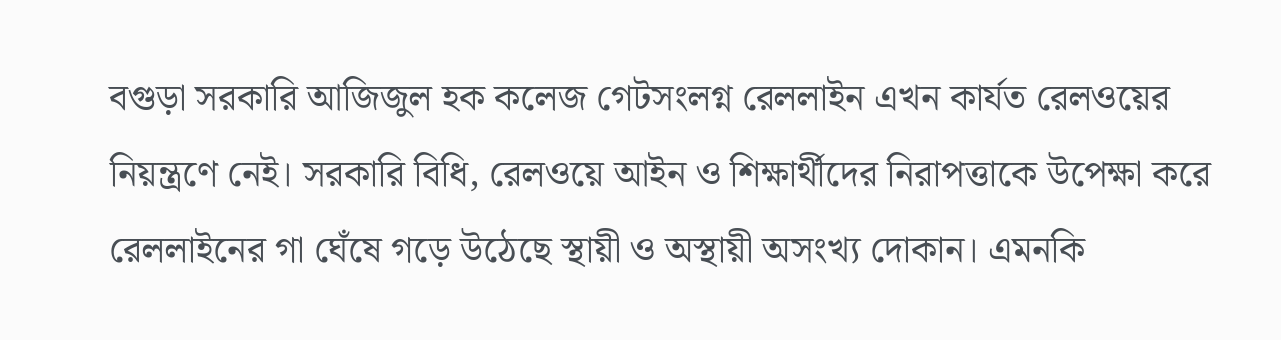বগুড়া সরকারি আজিজুল হক কলেজ গেটসংলগ্ন রেললাইন এখন কার্যত রেলওয়ের নিয়ন্ত্রণে নেই। সরকারি বিধি, রেলওয়ে আইন ও শিক্ষার্থীদের নিরাপত্তাকে উপেক্ষা করে রেললাইনের গা ঘেঁষে গড়ে উঠেছে স্থায়ী ও অস্থায়ী অসংখ্য দোকান। এমনকি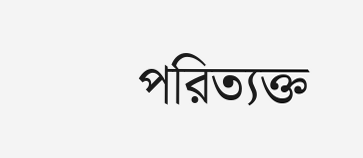পরিত্যক্ত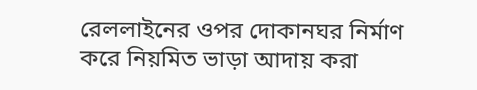রেললাইনের ওপর দোকানঘর নির্মাণ করে নিয়মিত ভাড়া আদায় করা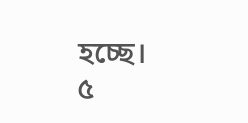হচ্ছে।
৫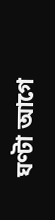ঘণ্টা আগে